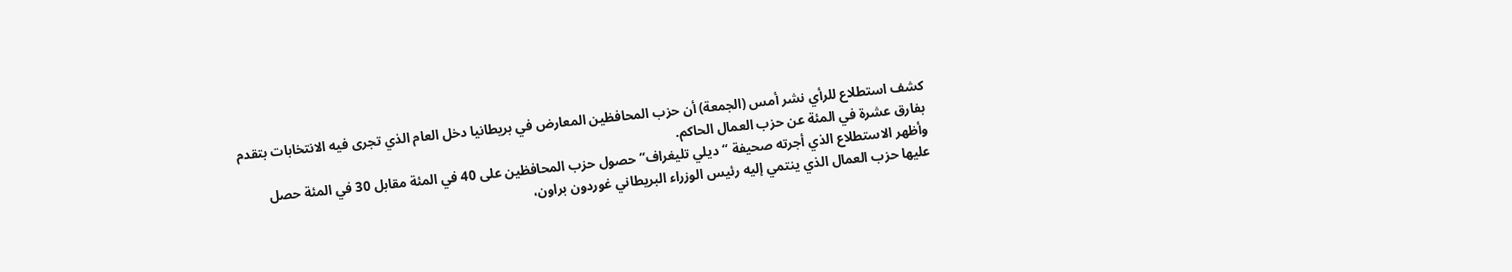كشف استطلاع للرأي نشر أمس (الجمعة) أن حزب المحافظين المعارض في بريطانيا دخل العام الذي تجرى فيه الانتخابات بتقدم بفارق عشرة في المئة عن حزب العمال الحاكم.
وأظهر الاستطلاع الذي أجرته صحيفة “ديلي تليغراف” حصول حزب المحافظين على 40 في المئة مقابل 30 في المئة حصل عليها حزب العمال الذي ينتمي إليه رئيس الوزراء البريطاني غوردون براون،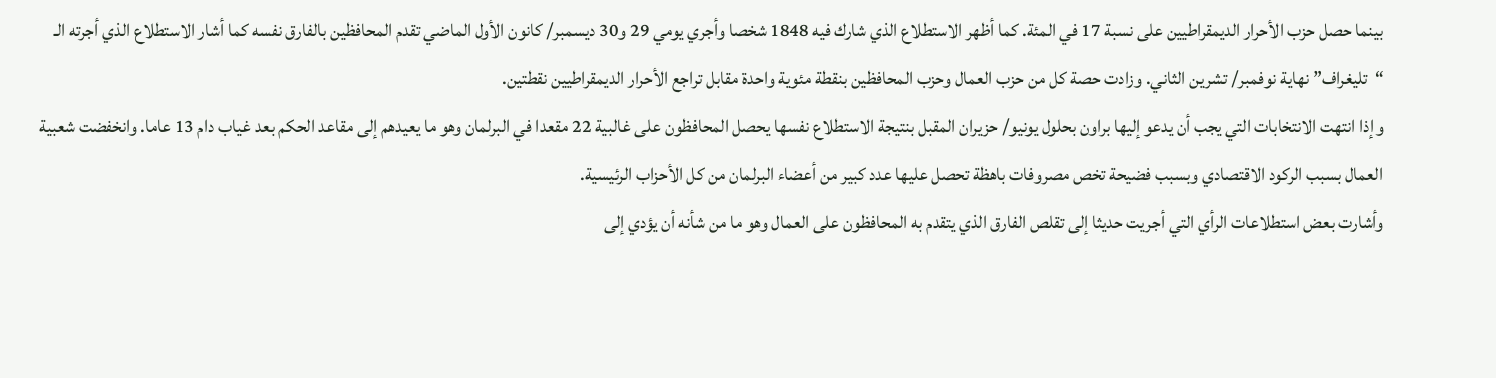بينما حصل حزب الأحرار الديمقراطيين على نسبة 17 في المئة. كما أظهر الاستطلاع الذي شارك فيه 1848 شخصا وأجري يومي 29 و30 ديسمبر/ كانون الأول الماضي تقدم المحافظين بالفارق نفسه كما أشار الاستطلاع الذي أجرته الـ “تليغراف” نهاية نوفمبر/ تشرين الثاني. وزادت حصة كل من حزب العمال وحزب المحافظين بنقطة مئوية واحدة مقابل تراجع الأحرار الديمقراطيين نقطتين.
وإذا انتهت الانتخابات التي يجب أن يدعو إليها براون بحلول يونيو/ حزيران المقبل بنتيجة الاستطلاع نفسها يحصل المحافظون على غالبية 22 مقعدا في البرلمان وهو ما يعيدهم إلى مقاعد الحكم بعد غياب دام 13 عاما. وانخفضت شعبية العمال بسبب الركود الاقتصادي وبسبب فضيحة تخص مصروفات باهظة تحصل عليها عدد كبير من أعضاء البرلمان من كل الأحزاب الرئيسية.
وأشارت بعض استطلاعات الرأي التي أجريت حديثا إلى تقلص الفارق الذي يتقدم به المحافظون على العمال وهو ما من شأنه أن يؤدي إلى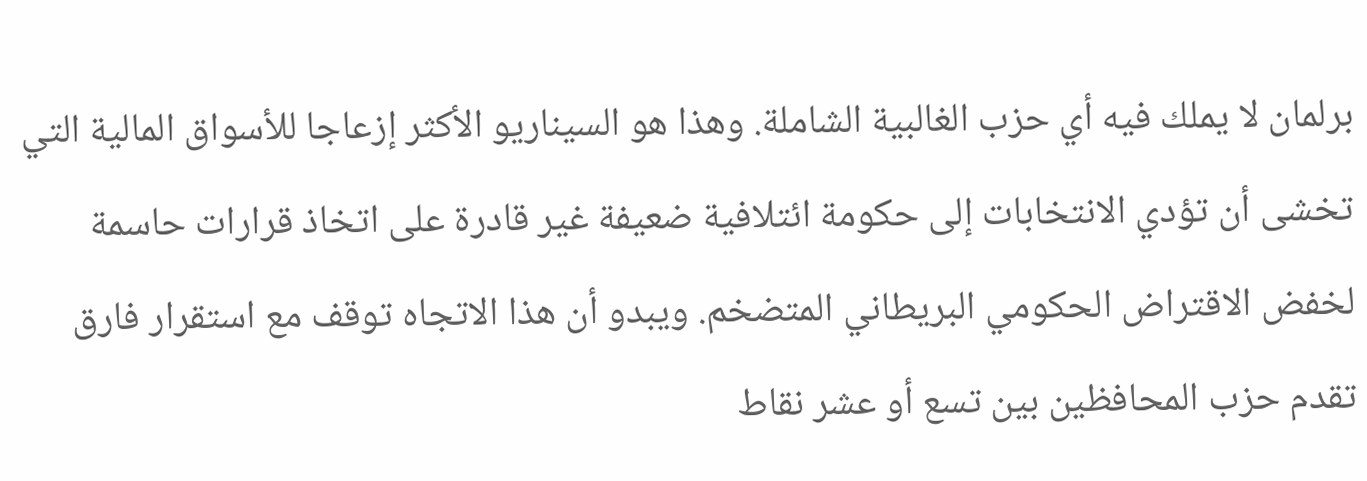برلمان لا يملك فيه أي حزب الغالبية الشاملة. وهذا هو السيناريو الأكثر إزعاجا للأسواق المالية التي تخشى أن تؤدي الانتخابات إلى حكومة ائتلافية ضعيفة غير قادرة على اتخاذ قرارات حاسمة لخفض الاقتراض الحكومي البريطاني المتضخم. ويبدو أن هذا الاتجاه توقف مع استقرار فارق تقدم حزب المحافظين بين تسع أو عشر نقاط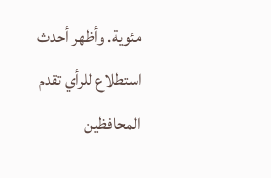مئوية. وأظهر أحدث استطلاع للرأي تقدم المحافظين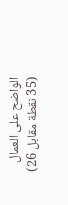الواضح على العمال (35 نقطة مقابل 26)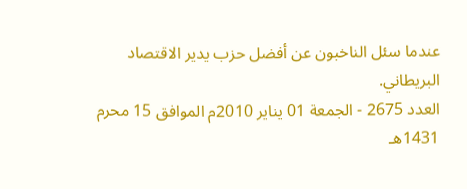عندما سئل الناخبون عن أفضل حزب يدير الاقتصاد البريطاني.
العدد 2675 - الجمعة 01 يناير 2010م الموافق 15 محرم 1431هـ